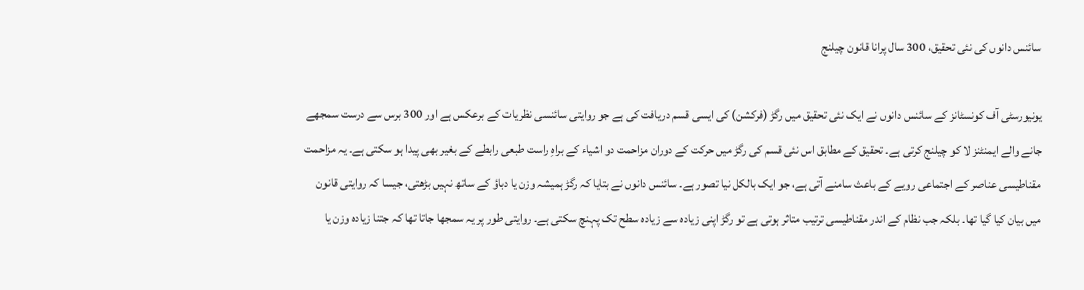سائنس دانوں کی نئی تحقیق، 300 سال پرانا قانون چیلنج

یونیورسٹی آف کونسٹانز کے سائنس دانوں نے ایک نئی تحقیق میں رگڑ (فرکشن) کی ایسی قسم دریافت کی ہے جو روایتی سائنسی نظریات کے برعکس ہے اور 300 برس سے درست سمجھے جانے والے ایمنٹنز لا کو چیلنج کرتی ہے۔ تحقیق کے مطابق اس نئی قسم کی رگڑ میں حرکت کے دوران مزاحمت دو اشیاء کے براہِ راست طبعی رابطے کے بغیر بھی پیدا ہو سکتی ہے۔ یہ مزاحمت مقناطیسی عناصر کے اجتماعی رویے کے باعث سامنے آتی ہے، جو ایک بالکل نیا تصور ہے۔ سائنس دانوں نے بتایا کہ رگڑ ہمیشہ وزن یا دباؤ کے ساتھ نہیں بڑھتی، جیسا کہ روایتی قانون میں بیان کیا گیا تھا۔ بلکہ جب نظام کے اندر مقناطیسی ترتیب متاثر ہوتی ہے تو رگڑ اپنی زیادہ سے زیادہ سطح تک پہنچ سکتی ہے۔ روایتی طور پر یہ سمجھا جاتا تھا کہ جتنا زیادہ وزن یا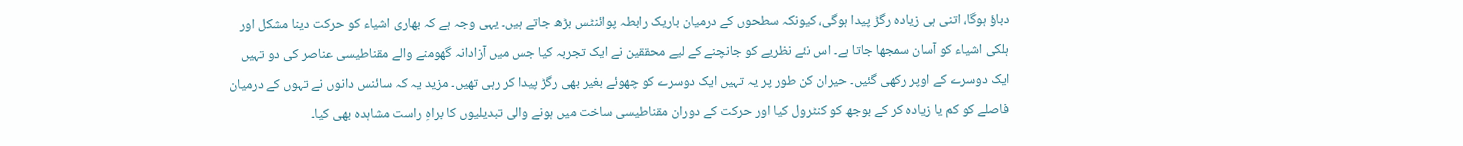دباؤ ہوگا، اتنی ہی زیادہ رگڑ پیدا ہوگی، کیونکہ سطحوں کے درمیان باریک رابطہ پوائنٹس بڑھ جاتے ہیں۔ یہی وجہ ہے کہ بھاری اشیاء کو حرکت دینا مشکل اور ہلکی اشیاء کو آسان سمجھا جاتا ہے۔ اس نئے نظریے کو جانچنے کے لیے محققین نے ایک تجربہ کیا جس میں آزادانہ گھومنے والے مقناطیسی عناصر کی دو تہیں ایک دوسرے کے اوپر رکھی گئیں۔ حیران کن طور پر یہ تہیں ایک دوسرے کو چھوئے بغیر بھی رگڑ پیدا کر رہی تھیں۔ مزید یہ کہ سائنس دانوں نے تہوں کے درمیان فاصلے کو کم یا زیادہ کر کے بوجھ کو کنٹرول کیا اور حرکت کے دوران مقناطیسی ساخت میں ہونے والی تبدیلیوں کا براہِ راست مشاہدہ بھی کیا۔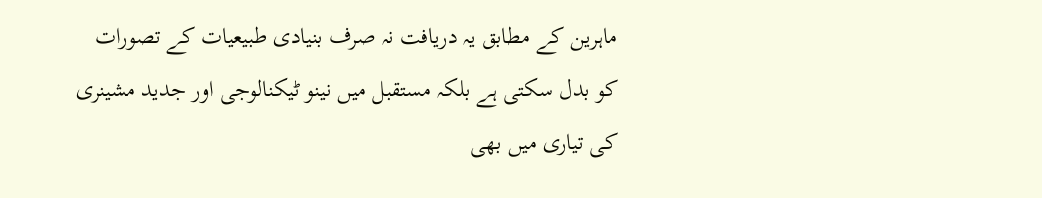ماہرین کے مطابق یہ دریافت نہ صرف بنیادی طبیعیات کے تصورات کو بدل سکتی ہے بلکہ مستقبل میں نینو ٹیکنالوجی اور جدید مشینری کی تیاری میں بھی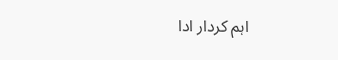اہم کردار ادا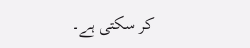کر سکتی ہے۔